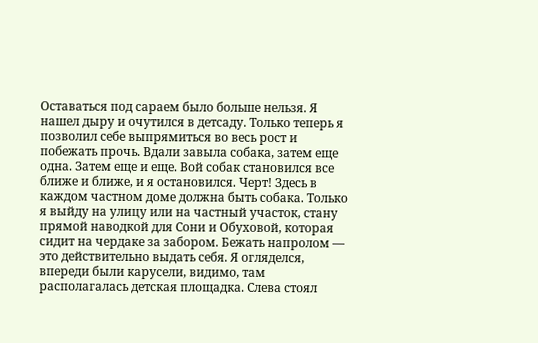Оставаться под сараем было больше нельзя. Я нашел дыру и очутился в детсаду. Только теперь я позволил себе выпрямиться во весь рост и побежать прочь. Вдали завыла собака, затем еще одна. Затем еще и еще. Вой собак становился все ближе и ближе, и я остановился. Черт! Здесь в каждом частном доме должна быть собака. Только я выйду на улицу или на частный участок, стану прямой наводкой для Сони и Обуховой, которая сидит на чердаке за забором. Бежать напролом — это действительно выдать себя. Я огляделся, впереди были карусели, видимо, там располагалась детская площадка. Слева стоял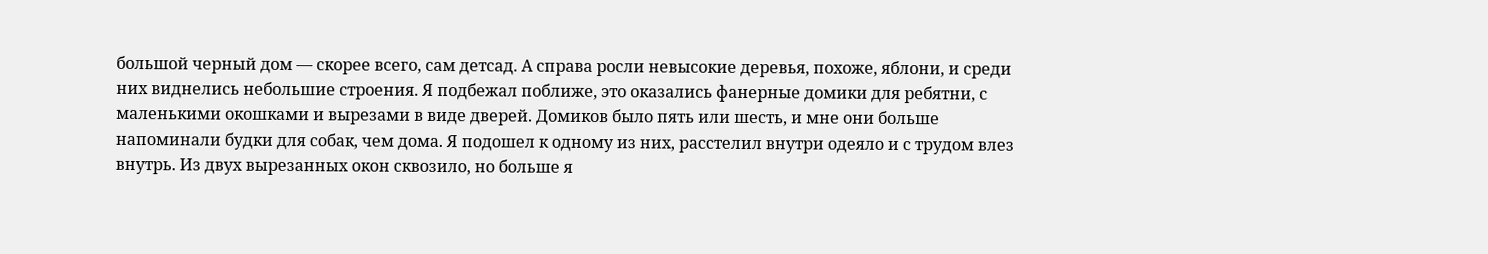большой черный дом — скорее всего, сам детсад. А справа росли невысокие деревья, похоже, яблони, и среди них виднелись небольшие строения. Я подбежал поближе, это оказались фанерные домики для ребятни, с маленькими окошками и вырезами в виде дверей. Домиков было пять или шесть, и мне они больше напоминали будки для собак, чем дома. Я подошел к одному из них, расстелил внутри одеяло и с трудом влез внутрь. Из двух вырезанных окон сквозило, но больше я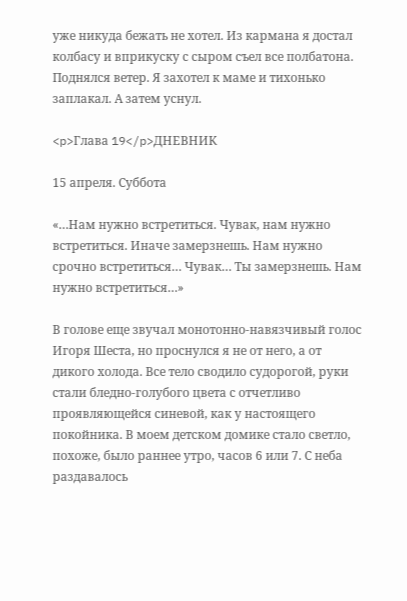уже никуда бежать не хотел. Из кармана я достал колбасу и вприкуску с сыром съел все полбатона. Поднялся ветер. Я захотел к маме и тихонько заплакал. А затем уснул.

<p>Глава 19</p>ДНЕВНИК

15 апреля. Суббота

«…Нам нужно встретиться. Чувак, нам нужно встретиться. Иначе замерзнешь. Нам нужно срочно встретиться… Чувак… Ты замерзнешь. Нам нужно встретиться…»

В голове еще звучал монотонно-навязчивый голос Игоря Шеста, но проснулся я не от него, а от дикого холода. Все тело сводило судорогой, руки стали бледно-голубого цвета с отчетливо проявляющейся синевой, как у настоящего покойника. В моем детском домике стало светло, похоже, было раннее утро, часов 6 или 7. С неба раздавалось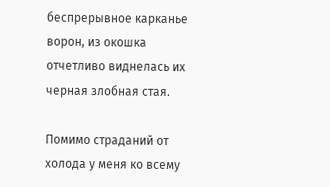беспрерывное карканье ворон, из окошка отчетливо виднелась их черная злобная стая.

Помимо страданий от холода у меня ко всему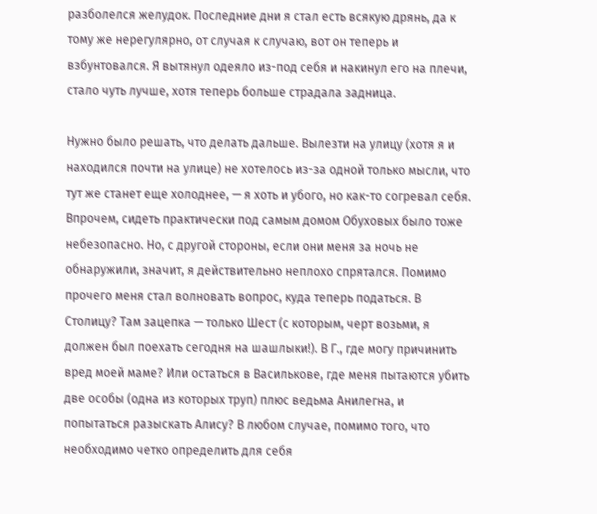разболелся желудок. Последние дни я стал есть всякую дрянь, да к тому же нерегулярно, от случая к случаю, вот он теперь и взбунтовался. Я вытянул одеяло из-под себя и накинул его на плечи, стало чуть лучше, хотя теперь больше страдала задница.

Нужно было решать, что делать дальше. Вылезти на улицу (хотя я и находился почти на улице) не хотелось из-за одной только мысли, что тут же станет еще холоднее, — я хоть и убого, но как-то согревал себя. Впрочем, сидеть практически под самым домом Обуховых было тоже небезопасно. Но, с другой стороны, если они меня за ночь не обнаружили, значит, я действительно неплохо спрятался. Помимо прочего меня стал волновать вопрос, куда теперь податься. В Столицу? Там зацепка — только Шест (с которым, черт возьми, я должен был поехать сегодня на шашлыки!). В Г., где могу причинить вред моей маме? Или остаться в Василькове, где меня пытаются убить две особы (одна из которых труп) плюс ведьма Анилегна, и попытаться разыскать Алису? В любом случае, помимо того, что необходимо четко определить для себя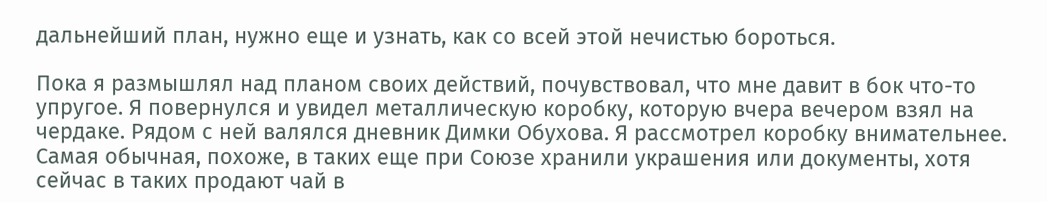дальнейший план, нужно еще и узнать, как со всей этой нечистью бороться.

Пока я размышлял над планом своих действий, почувствовал, что мне давит в бок что-то упругое. Я повернулся и увидел металлическую коробку, которую вчера вечером взял на чердаке. Рядом с ней валялся дневник Димки Обухова. Я рассмотрел коробку внимательнее. Самая обычная, похоже, в таких еще при Союзе хранили украшения или документы, хотя сейчас в таких продают чай в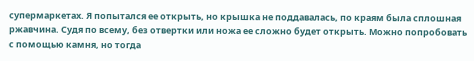супермаркетах. Я попытался ее открыть, но крышка не поддавалась, по краям была сплошная ржавчина. Судя по всему, без отвертки или ножа ее сложно будет открыть. Можно попробовать с помощью камня, но тогда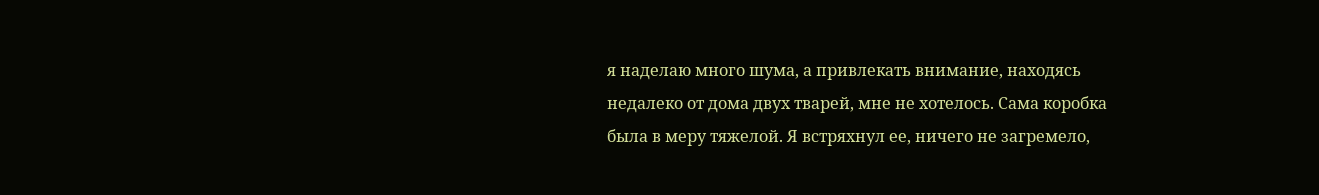я наделаю много шума, а привлекать внимание, находясь недалеко от дома двух тварей, мне не хотелось. Сама коробка была в меру тяжелой. Я встряхнул ее, ничего не загремело,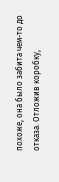похоже, она было забита чем-то до отказа. Отложив коробку,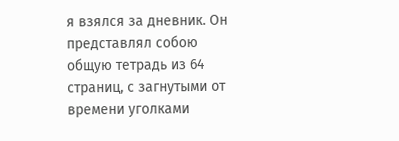я взялся за дневник. Он представлял собою общую тетрадь из 64 страниц, с загнутыми от времени уголками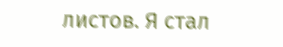листов. Я стал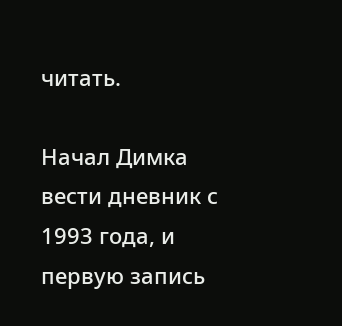читать.

Начал Димка вести дневник с 1993 года, и первую запись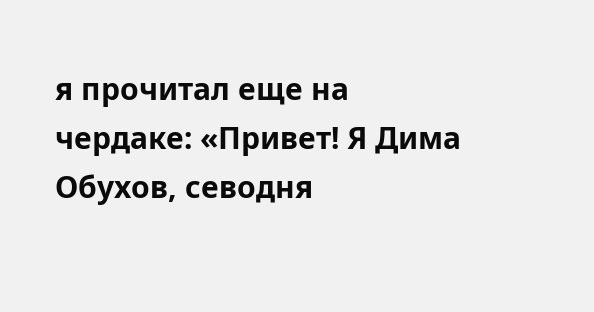я прочитал еще на чердаке: «Привет! Я Дима Обухов, севодня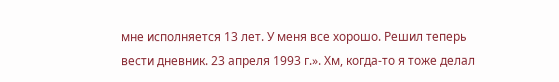мне исполняется 13 лет. У меня все хорошо. Решил теперь вести дневник. 23 апреля 1993 г.». Хм, когда-то я тоже делал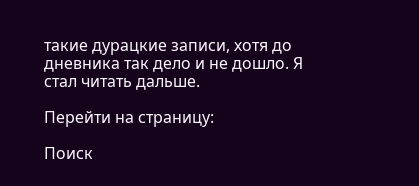такие дурацкие записи, хотя до дневника так дело и не дошло. Я стал читать дальше.

Перейти на страницу:

Поиск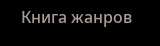Книга жанров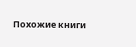Похожие книги